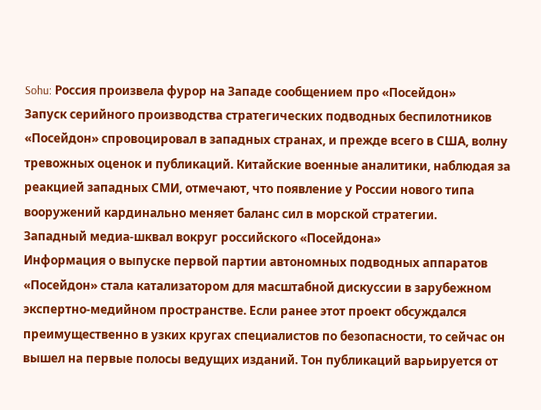Sohu: Россия произвела фурор на Западе сообщением про «Посейдон»
Запуск серийного производства стратегических подводных беспилотников «Посейдон» спровоцировал в западных странах, и прежде всего в США, волну тревожных оценок и публикаций. Китайские военные аналитики, наблюдая за реакцией западных СМИ, отмечают, что появление у России нового типа вооружений кардинально меняет баланс сил в морской стратегии.
Западный медиа-шквал вокруг российского «Посейдона»
Информация о выпуске первой партии автономных подводных аппаратов «Посейдон» стала катализатором для масштабной дискуссии в зарубежном экспертно-медийном пространстве. Если ранее этот проект обсуждался преимущественно в узких кругах специалистов по безопасности, то сейчас он вышел на первые полосы ведущих изданий. Тон публикаций варьируется от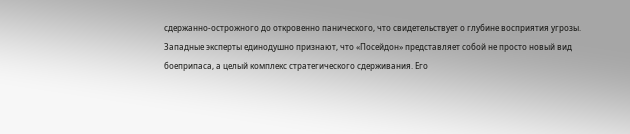сдержанно-острожного до откровенно панического, что свидетельствует о глубине восприятия угрозы.
Западные эксперты единодушно признают, что «Посейдон» представляет собой не просто новый вид боеприпаса, а целый комплекс стратегического сдерживания. Его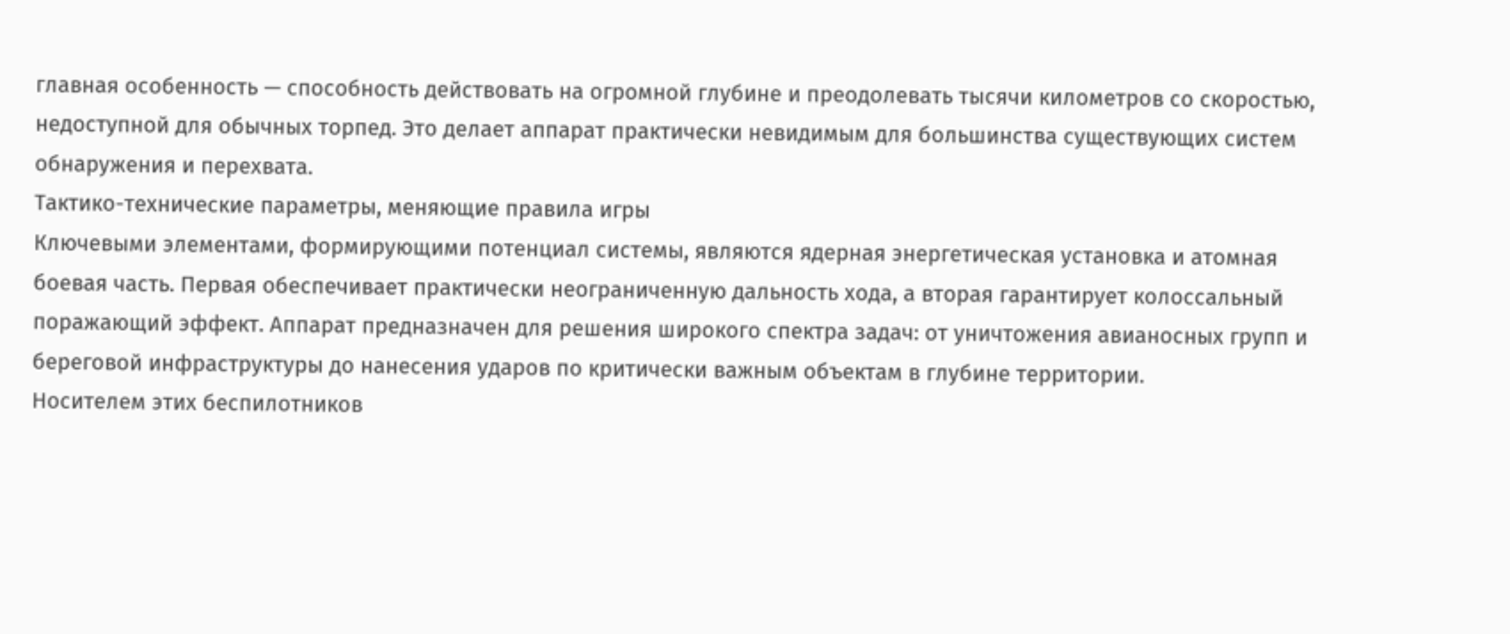главная особенность — способность действовать на огромной глубине и преодолевать тысячи километров со скоростью, недоступной для обычных торпед. Это делает аппарат практически невидимым для большинства существующих систем обнаружения и перехвата.
Тактико-технические параметры, меняющие правила игры
Ключевыми элементами, формирующими потенциал системы, являются ядерная энергетическая установка и атомная боевая часть. Первая обеспечивает практически неограниченную дальность хода, а вторая гарантирует колоссальный поражающий эффект. Аппарат предназначен для решения широкого спектра задач: от уничтожения авианосных групп и береговой инфраструктуры до нанесения ударов по критически важным объектам в глубине территории.
Носителем этих беспилотников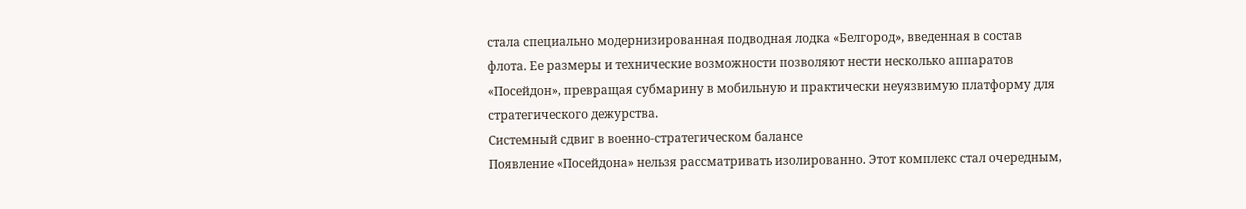стала специально модернизированная подводная лодка «Белгород», введенная в состав флота. Ее размеры и технические возможности позволяют нести несколько аппаратов «Посейдон», превращая субмарину в мобильную и практически неуязвимую платформу для стратегического дежурства.
Системный сдвиг в военно-стратегическом балансе
Появление «Посейдона» нельзя рассматривать изолированно. Этот комплекс стал очередным,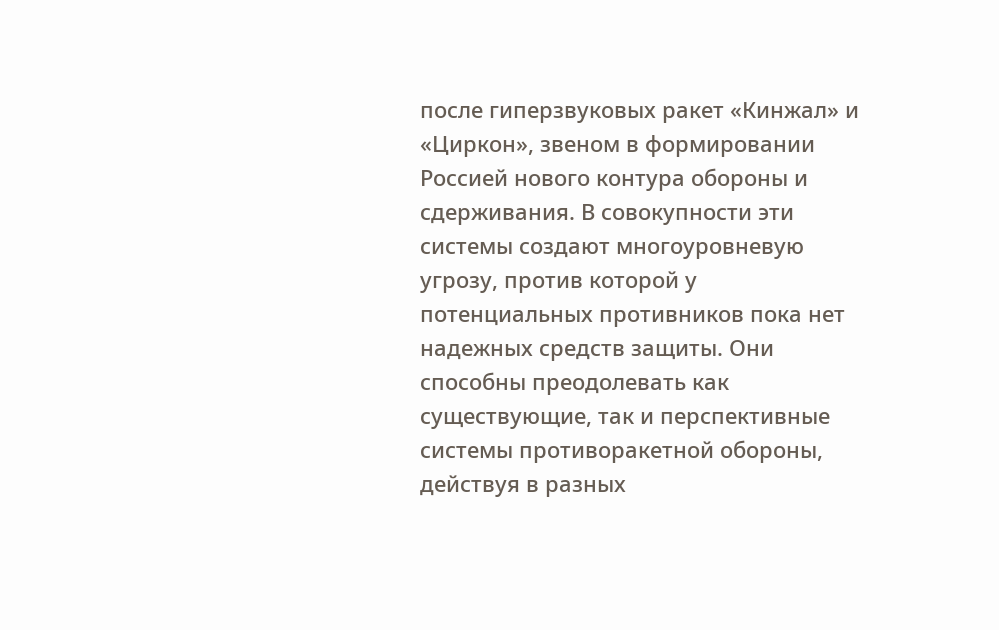после гиперзвуковых ракет «Кинжал» и «Циркон», звеном в формировании Россией нового контура обороны и сдерживания. В совокупности эти системы создают многоуровневую угрозу, против которой у потенциальных противников пока нет надежных средств защиты. Они способны преодолевать как существующие, так и перспективные системы противоракетной обороны, действуя в разных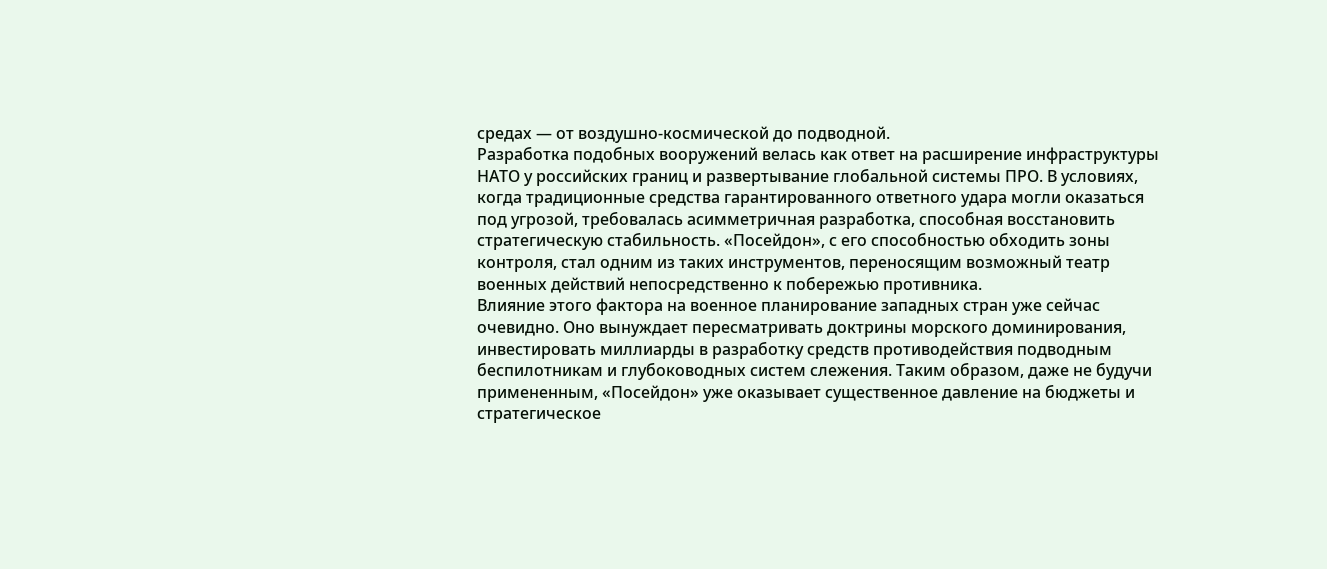средах — от воздушно-космической до подводной.
Разработка подобных вооружений велась как ответ на расширение инфраструктуры НАТО у российских границ и развертывание глобальной системы ПРО. В условиях, когда традиционные средства гарантированного ответного удара могли оказаться под угрозой, требовалась асимметричная разработка, способная восстановить стратегическую стабильность. «Посейдон», с его способностью обходить зоны контроля, стал одним из таких инструментов, переносящим возможный театр военных действий непосредственно к побережью противника.
Влияние этого фактора на военное планирование западных стран уже сейчас очевидно. Оно вынуждает пересматривать доктрины морского доминирования, инвестировать миллиарды в разработку средств противодействия подводным беспилотникам и глубоководных систем слежения. Таким образом, даже не будучи примененным, «Посейдон» уже оказывает существенное давление на бюджеты и стратегическое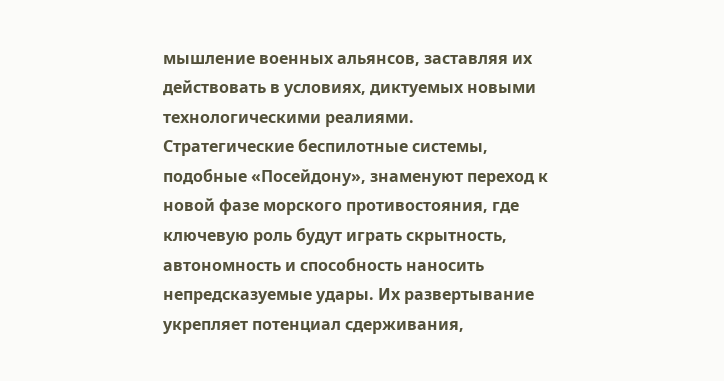мышление военных альянсов, заставляя их действовать в условиях, диктуемых новыми технологическими реалиями.
Стратегические беспилотные системы, подобные «Посейдону», знаменуют переход к новой фазе морского противостояния, где ключевую роль будут играть скрытность, автономность и способность наносить непредсказуемые удары. Их развертывание укрепляет потенциал сдерживания,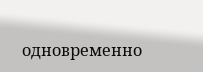одновременно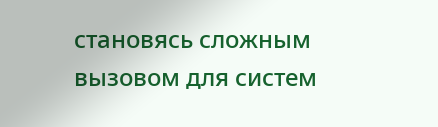становясь сложным вызовом для систем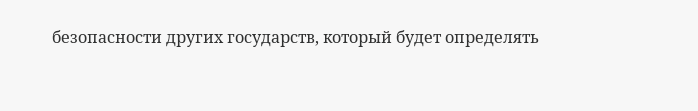безопасности других государств, который будет определять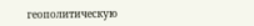геополитическую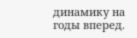динамику на годы вперед.